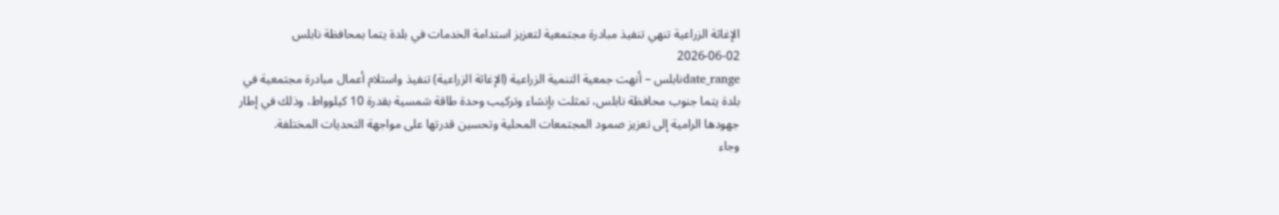الإغاثة الزراعية تنهي تنفيذ مبادرة مجتمعية لتعزيز استدامة الخدمات في بلدة يتما بمحافظة نابلس
2026-06-02
date_rangeنابلس – أنهت جمعية التنمية الزراعية (الإغاثة الزراعية) تنفيذ واستلام أعمال مبادرة مجتمعية في بلدة يتما جنوب محافظة نابلس، تمثلت بإنشاء وتركيب وحدة طاقة شمسية بقدرة 10 كيلوواط، وذلك في إطار جهودها الرامية إلى تعزيز صمود المجتمعات المحلية وتحسين قدرتها على مواجهة التحديات المختلفة.
وجاء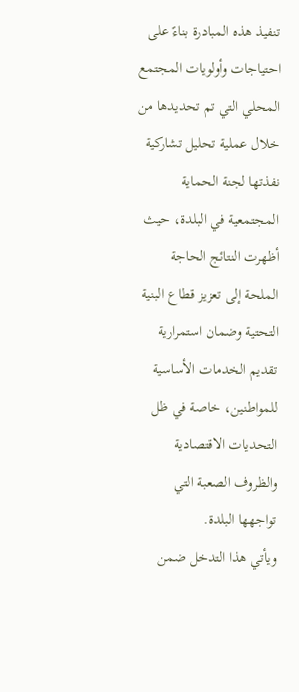تنفيذ هذه المبادرة بناءً على احتياجات وأولويات المجتمع المحلي التي تم تحديدها من خلال عملية تحليل تشاركية نفذتها لجنة الحماية المجتمعية في البلدة، حيث أظهرت النتائج الحاجة الملحة إلى تعزيز قطاع البنية التحتية وضمان استمرارية تقديم الخدمات الأساسية للمواطنين، خاصة في ظل التحديات الاقتصادية والظروف الصعبة التي تواجهها البلدة.
ويأتي هذا التدخل ضمن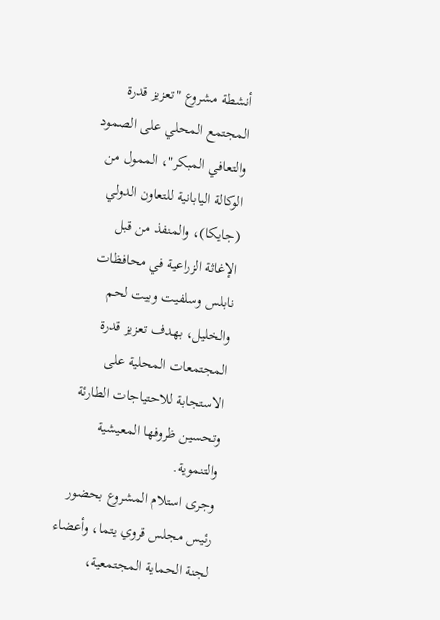أنشطة مشروع "تعزيز قدرة المجتمع المحلي على الصمود والتعافي المبكر"، الممول من الوكالة اليابانية للتعاون الدولي (جايكا)، والمنفذ من قبل الإغاثة الزراعية في محافظات نابلس وسلفيت وبيت لحم والخليل، بهدف تعزيز قدرة المجتمعات المحلية على الاستجابة للاحتياجات الطارئة وتحسين ظروفها المعيشية والتنموية.
وجرى استلام المشروع بحضور رئيس مجلس قروي يتما، وأعضاء لجنة الحماية المجتمعية،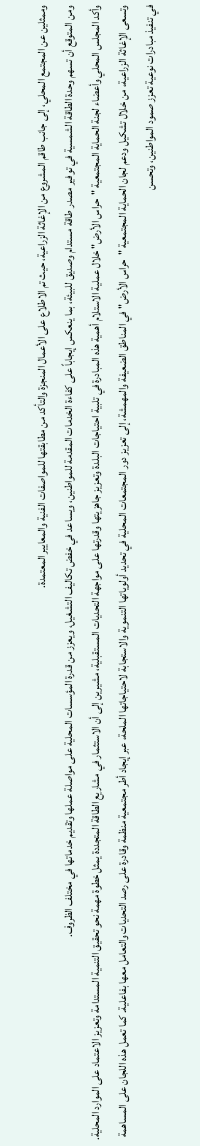وممثلين عن المجتمع المحلي، إلى جانب طاقم المشروع من الإغاثة الزراعية، حيث تم الاطلاع على الأعمال المنجزة والتأكد من مطابقتها للمواصفات الفنية والمعايير المعتمدة.
ومن المتوقع أن تسهم وحدة الطاقة الشمسية في توفير مصدر طاقة مستدام وصديق للبيئة، بما ينعكس إيجاباً على كفاءة الخدمات المقدمة للمواطنين، ويساعد في خفض تكاليف التشغيل، ويعزز من قدرة المؤسسات المحلية على مواصلة عملها وتقديم خدماتها في مختلف الظروف.
وأكد المجلس المحلي وأعضاء لجنة الحماية المجتمعية "حراس الأرض" خلال عملية الاستلام أهمية هذه المبادرة في تلبية احتياجات البلدة وتعزيز جاهزيتها وقدرتها على مواجهة التحديات المستقبلية، مشيرين إلى أن الاستثمار في مشاريع الطاقة المتجددة يمثل خطوة مهمة نحو تحقيق التنمية المستدامة وتعزيز الاعتماد على الموارد المحلية.
وتسعى الإغاثة الزراعية، من خلال تشكيل ودعم لجان الحماية المجتمعية "حراس الأرض" في المناطق الضعيفة والمهمشة، إلى تعزيز دور المجتمعات المحلية في تحديد أولوياتها التنموية والاستجابة لاحتياجاتها الملحة، عبر إيجاد أطر مجتمعية منظمة وقادرة على رصد التحديات والتعامل معها بفاعلية. كما تعمل هذه اللجان على المساهمة في تنفيذ مبادرات نوعية تعزز صمود المواطنين، وتحسن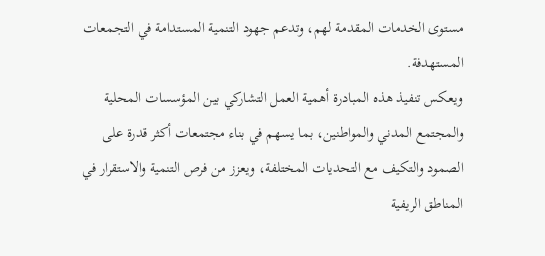مستوى الخدمات المقدمة لهم، وتدعم جهود التنمية المستدامة في التجمعات المستهدفة.
ويعكس تنفيذ هذه المبادرة أهمية العمل التشاركي بين المؤسسات المحلية والمجتمع المدني والمواطنين، بما يسهم في بناء مجتمعات أكثر قدرة على الصمود والتكيف مع التحديات المختلفة، ويعزز من فرص التنمية والاستقرار في المناطق الريفية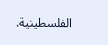الفلسطينية.